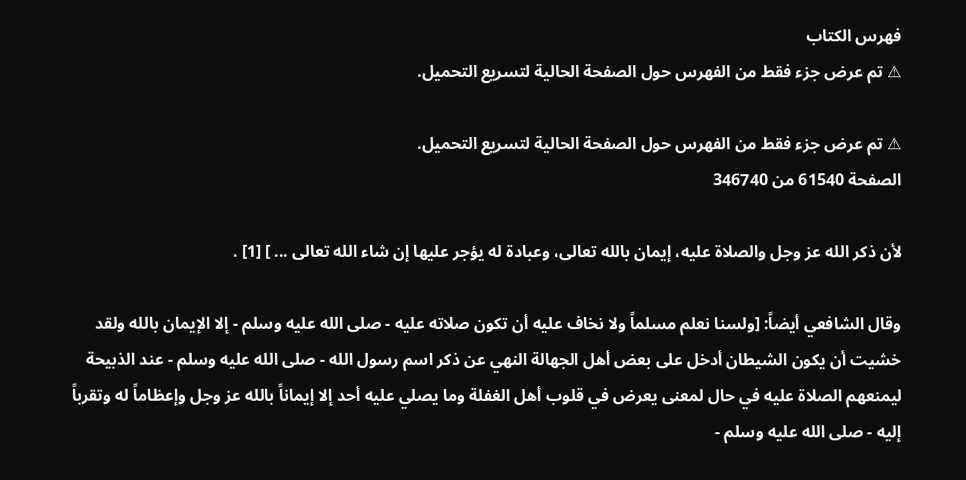فهرس الكتاب
⚠ تم عرض جزء فقط من الفهرس حول الصفحة الحالية لتسريع التحميل.

⚠ تم عرض جزء فقط من الفهرس حول الصفحة الحالية لتسريع التحميل.
الصفحة 61540 من 346740

لأن ذكر الله عز وجل والصلاة عليه، إيمان بالله تعالى، وعبادة له يؤجر عليها إن شاء الله تعالى ... ] [1] .

وقال الشافعي أيضاً: [ولسنا نعلم مسلماً ولا نخاف عليه أن تكون صلاته عليه - صلى الله عليه وسلم - إلا الإيمان بالله ولقد خشيت أن يكون الشيطان أدخل على بعض أهل الجهالة النهي عن ذكر اسم رسول الله - صلى الله عليه وسلم - عند الذبيحة ليمنعهم الصلاة عليه في حال لمعنى يعرض في قلوب أهل الغفلة وما يصلي عليه أحد إلا إيماناً بالله عز وجل وإعظاماً له وتقرباً إليه - صلى الله عليه وسلم -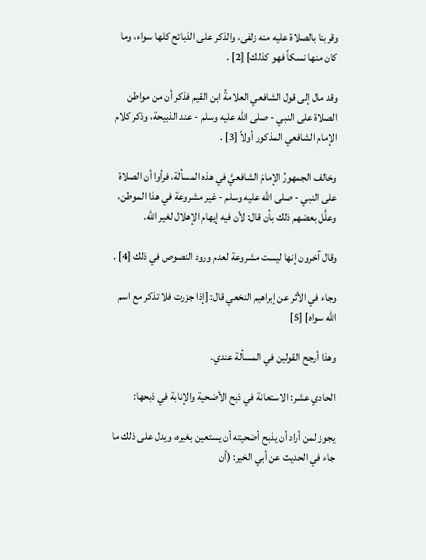وقربنا بالصلاة عليه منه زلفى، والذكر على الذبائح كلها سواء، وما كان منها نسكاً فهو كذلك] [2] .

وقد مال إلى قول الشافعي العلامةُ ابن القيم فذكر أن من مواطن الصلاة على النبي - صلى الله عليه وسلم - عند الذبيحة، وذكر كلام الإمام الشافعي المذكور أولاً [3] .

وخالف الجمهورُ الإمامَ الشافعيَّ في هذه المسألة، فرأوا أن الصلاة على النبي - صلى الله عليه وسلم - غير مشروعة في هذا الموطن، وعلَّل بعضهم ذلك بأن قال: لأن فيه إيهام الإهلال لغير الله.

وقال آخرون إنها ليست مشروعة لعدم ورود النصوص في ذلك [4] .

وجاء في الأثر عن إبراهيم النخعي قال: [إذا جزرت فلا تذكر مع اسم الله سواه] [5]

وهذا أرجح القولين في المسألة عندي.

الحادي عشر: الاستعانة في ذبح الأضحية والإنابة في ذبحها:

يجوز لمن أراد أن يذبح أضحيته أن يستعين بغيره، ويدل على ذلك ما جاء في الحديث عن أبي الخير: (أن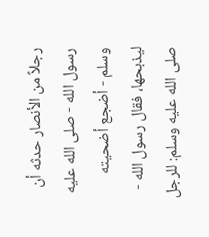رجلاً من الأنصار حدثه أن رسول الله - صلى الله عليه وسلم - أضجع أضحيته ليذبحها، فقال رسول الله - صلى الله عليه وسلم: للرجل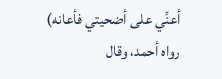أعنِّي على أضحيتي فأعانه) رواه أحمد، وقال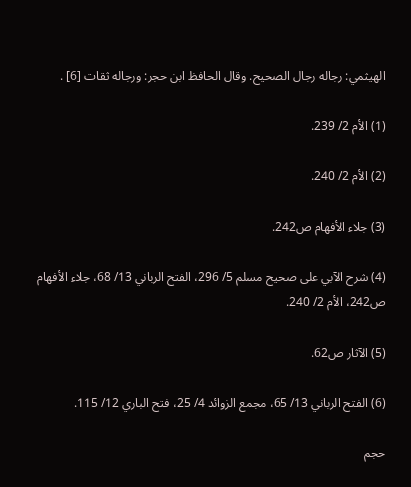الهيثمي: رجاله رجال الصحيح. وقال الحافظ ابن حجر: ورجاله ثقات [6] .

(1) الأم 2/ 239.

(2) الأم 2/ 240.

(3) جلاء الأفهام ص242.

(4) شرح الآبي على صحيح مسلم 5/ 296، الفتح الرباني 13/ 68، جلاء الأفهام ص242، الأم 2/ 240.

(5) الآثار ص62.

(6) الفتح الرباني 13/ 65، مجمع الزوائد 4/ 25، فتح الباري 12/ 115.

حجم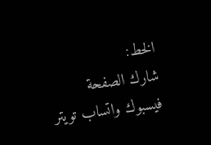الخط:
شارك الصفحة
فيسبوك واتساب تويتر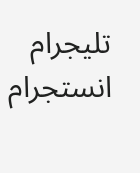تليجرام انستجرام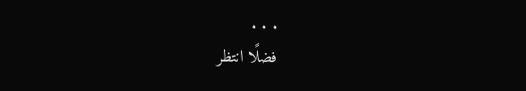. . .
فضلًا انتظر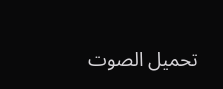تحميل الصوت